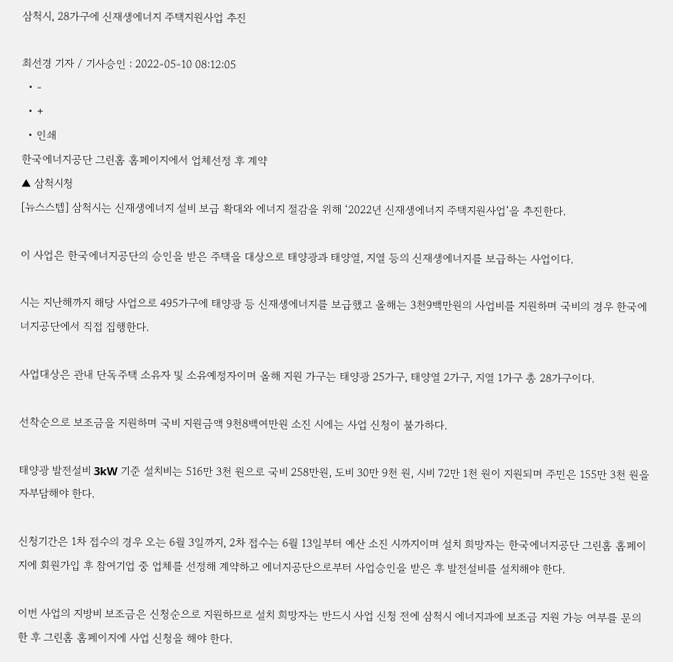삼척시, 28가구에 신재생에너지 주택지원사업 추진

최선경 기자 / 기사승인 : 2022-05-10 08:12:05
  • -
  • +
  • 인쇄
한국에너지공단 그린홈 홈페이지에서 업체선정 후 계약
▲ 삼척시청
[뉴스스텝] 삼척시는 신재생에너지 설비 보급 확대와 에너지 절감을 위해 ‘2022년 신재생에너지 주택지원사업’을 추진한다.

이 사업은 한국에너지공단의 승인을 받은 주택을 대상으로 태양광과 태양열, 지열 등의 신재생에너지를 보급하는 사업이다.

시는 지난해까지 해당 사업으로 495가구에 태양광 등 신재생에너지를 보급했고 올해는 3천9백만원의 사업비를 지원하며 국비의 경우 한국에너지공단에서 직접 집행한다.

사업대상은 관내 단독주택 소유자 및 소유예정자이며 올해 지원 가구는 태양광 25가구, 태양열 2가구, 지열 1가구 총 28가구이다.

선착순으로 보조금을 지원하며 국비 지원금액 9천8백여만원 소진 시에는 사업 신청이 불가하다.

태양광 발전설비 3kW 기준 설치비는 516만 3천 원으로 국비 258만원, 도비 30만 9천 원, 시비 72만 1천 원이 지원되며 주민은 155만 3천 원을 자부담해야 한다.

신청기간은 1차 접수의 경우 오는 6월 3일까지, 2차 접수는 6월 13일부터 예산 소진 시까지이며 설치 희망자는 한국에너지공단 그린홈 홈페이지에 회원가입 후 참여기업 중 업체를 선정해 계약하고 에너지공단으로부터 사업승인을 받은 후 발전설비를 설치해야 한다.

이번 사업의 지방비 보조금은 신청순으로 지원하므로 설치 희망자는 반드시 사업 신청 전에 삼척시 에너지과에 보조금 지원 가능 여부를 문의한 후 그린홈 홈페이지에 사업 신청을 해야 한다.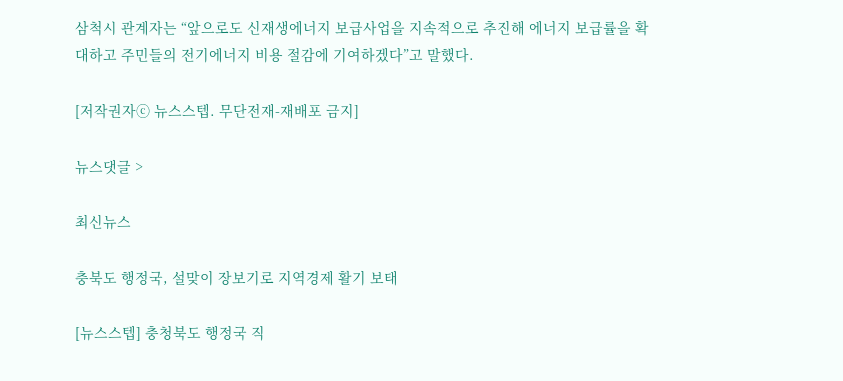삼척시 관계자는 “앞으로도 신재생에너지 보급사업을 지속적으로 추진해 에너지 보급률을 확대하고 주민들의 전기에너지 비용 절감에 기여하겠다”고 말했다.

[저작권자ⓒ 뉴스스텝. 무단전재-재배포 금지]

뉴스댓글 >

최신뉴스

충북도 행정국, 설맞이 장보기로 지역경제 활기 보태

[뉴스스텝] 충청북도 행정국 직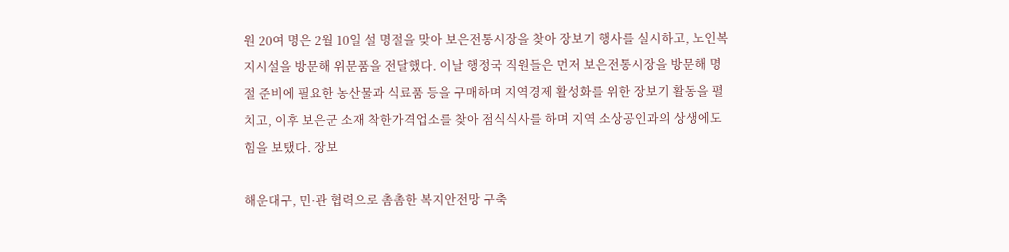원 20여 명은 2월 10일 설 명절을 맞아 보은전통시장을 찾아 장보기 행사를 실시하고, 노인복지시설을 방문해 위문품을 전달했다. 이날 행정국 직원들은 먼저 보은전통시장을 방문해 명절 준비에 필요한 농산물과 식료품 등을 구매하며 지역경제 활성화를 위한 장보기 활동을 펼치고, 이후 보은군 소재 착한가격업소를 찾아 점식식사를 하며 지역 소상공인과의 상생에도 힘을 보탰다. 장보

해운대구, 민·관 협력으로 촘촘한 복지안전망 구축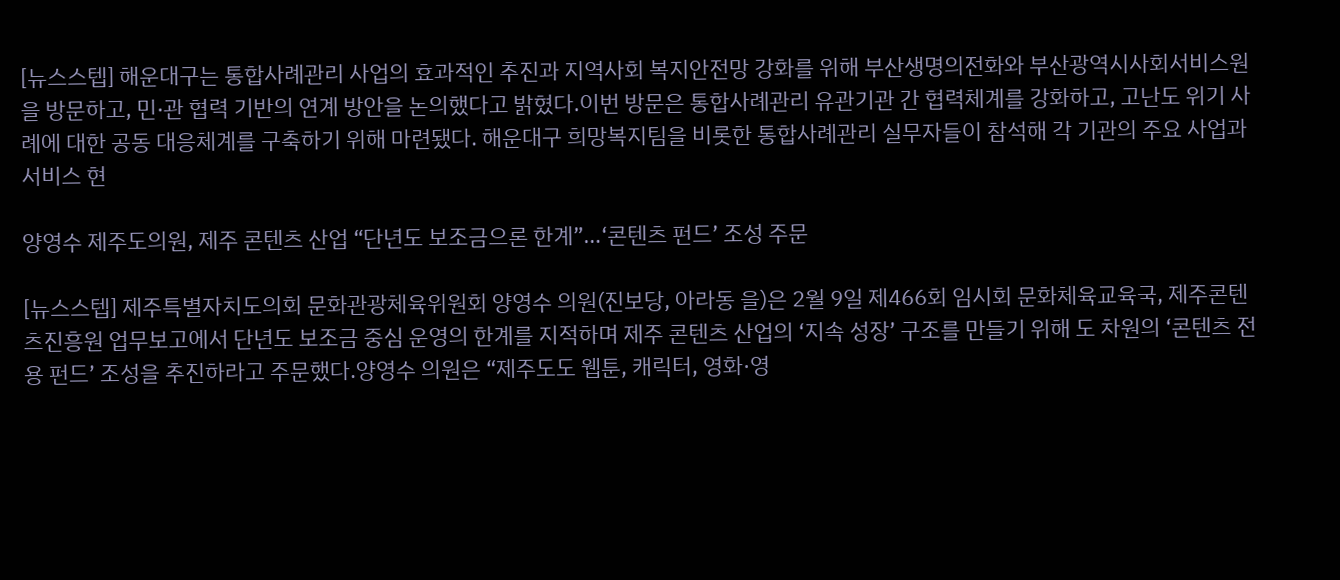[뉴스스텝] 해운대구는 통합사례관리 사업의 효과적인 추진과 지역사회 복지안전망 강화를 위해 부산생명의전화와 부산광역시사회서비스원을 방문하고, 민·관 협력 기반의 연계 방안을 논의했다고 밝혔다.이번 방문은 통합사례관리 유관기관 간 협력체계를 강화하고, 고난도 위기 사례에 대한 공동 대응체계를 구축하기 위해 마련됐다. 해운대구 희망복지팀을 비롯한 통합사례관리 실무자들이 참석해 각 기관의 주요 사업과 서비스 현

양영수 제주도의원, 제주 콘텐츠 산업 “단년도 보조금으론 한계”…‘콘텐츠 펀드’ 조성 주문

[뉴스스텝] 제주특별자치도의회 문화관광체육위원회 양영수 의원(진보당, 아라동 을)은 2월 9일 제466회 임시회 문화체육교육국, 제주콘텐츠진흥원 업무보고에서 단년도 보조금 중심 운영의 한계를 지적하며 제주 콘텐츠 산업의 ‘지속 성장’ 구조를 만들기 위해 도 차원의 ‘콘텐츠 전용 펀드’ 조성을 추진하라고 주문했다.양영수 의원은 “제주도도 웹툰, 캐릭터, 영화·영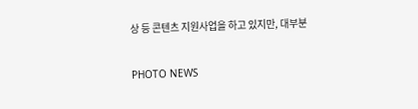상 등 콘텐츠 지원사업을 하고 있지만, 대부분

PHOTO NEWS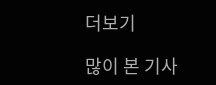더보기

많이 본 기사